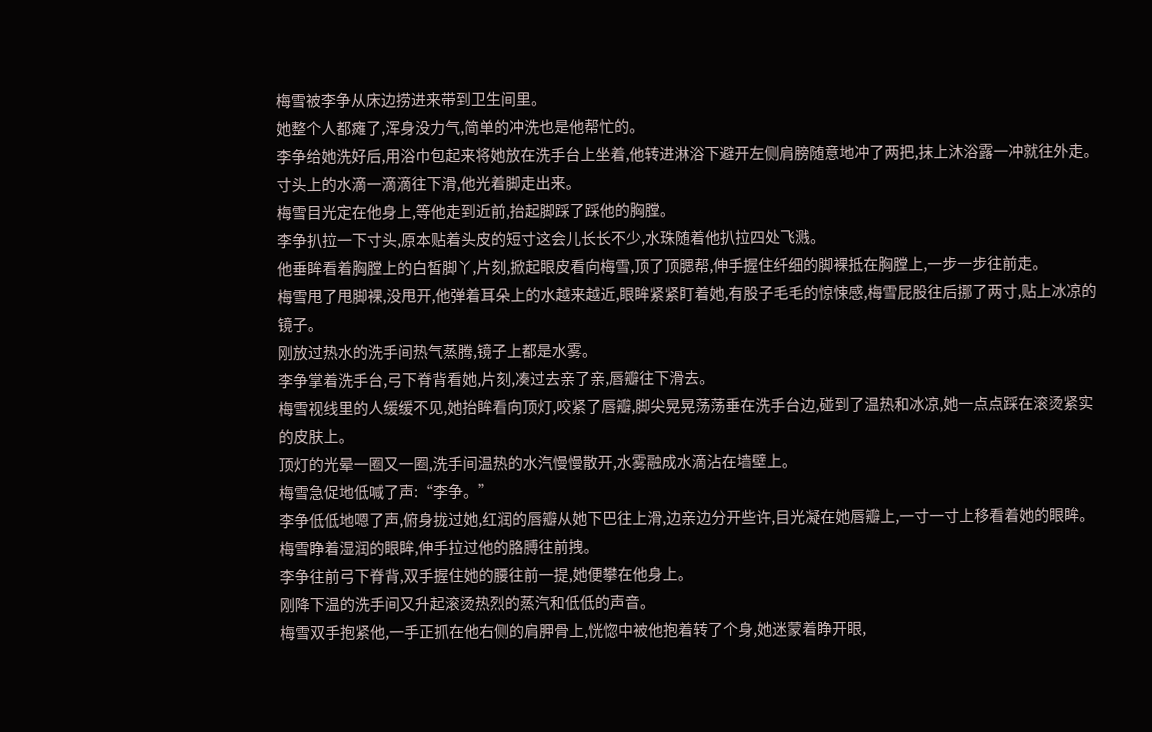梅雪被李争从床边捞进来带到卫生间里。
她整个人都瘫了,浑身没力气,简单的冲洗也是他帮忙的。
李争给她洗好后,用浴巾包起来将她放在洗手台上坐着,他转进淋浴下避开左侧肩膀随意地冲了两把,抹上沐浴露一冲就往外走。
寸头上的水滴一滴滴往下滑,他光着脚走出来。
梅雪目光定在他身上,等他走到近前,抬起脚踩了踩他的胸膛。
李争扒拉一下寸头,原本贴着头皮的短寸这会儿长长不少,水珠随着他扒拉四处飞溅。
他垂眸看着胸膛上的白皙脚丫,片刻,掀起眼皮看向梅雪,顶了顶腮帮,伸手握住纤细的脚裸抵在胸膛上,一步一步往前走。
梅雪甩了甩脚裸,没甩开,他弹着耳朵上的水越来越近,眼眸紧紧盯着她,有股子毛毛的惊悚感,梅雪屁股往后挪了两寸,贴上冰凉的镜子。
刚放过热水的洗手间热气蒸腾,镜子上都是水雾。
李争掌着洗手台,弓下脊背看她,片刻,凑过去亲了亲,唇瓣往下滑去。
梅雪视线里的人缓缓不见,她抬眸看向顶灯,咬紧了唇瓣,脚尖晃晃荡荡垂在洗手台边,碰到了温热和冰凉,她一点点踩在滚烫紧实的皮肤上。
顶灯的光晕一圈又一圈,洗手间温热的水汽慢慢散开,水雾融成水滴沾在墙壁上。
梅雪急促地低喊了声:“李争。”
李争低低地嗯了声,俯身拢过她,红润的唇瓣从她下巴往上滑,边亲边分开些许,目光凝在她唇瓣上,一寸一寸上移看着她的眼眸。
梅雪睁着湿润的眼眸,伸手拉过他的胳膊往前拽。
李争往前弓下脊背,双手握住她的腰往前一提,她便攀在他身上。
刚降下温的洗手间又升起滚烫热烈的蒸汽和低低的声音。
梅雪双手抱紧他,一手正抓在他右侧的肩胛骨上,恍惚中被他抱着转了个身,她迷蒙着睁开眼,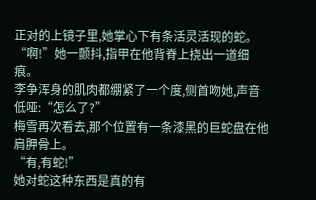正对的上镜子里,她掌心下有条活灵活现的蛇。
“啊!”她一颤抖,指甲在他背脊上挠出一道细痕。
李争浑身的肌肉都绷紧了一个度,侧首吻她,声音低哑:“怎么了?”
梅雪再次看去,那个位置有一条漆黑的巨蛇盘在他肩胛骨上。
“有,有蛇!”
她对蛇这种东西是真的有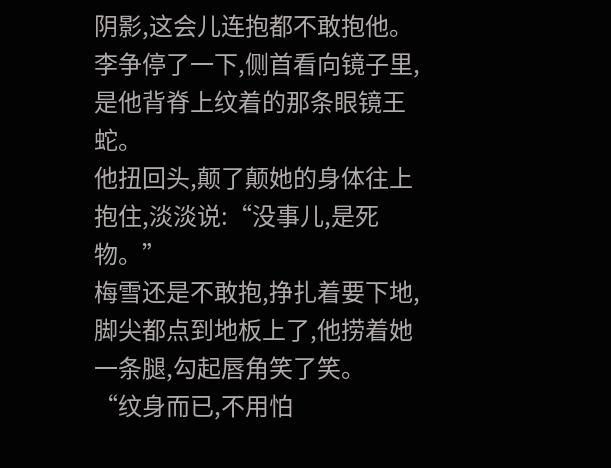阴影,这会儿连抱都不敢抱他。
李争停了一下,侧首看向镜子里,是他背脊上纹着的那条眼镜王蛇。
他扭回头,颠了颠她的身体往上抱住,淡淡说:“没事儿,是死物。”
梅雪还是不敢抱,挣扎着要下地,脚尖都点到地板上了,他捞着她一条腿,勾起唇角笑了笑。
“纹身而已,不用怕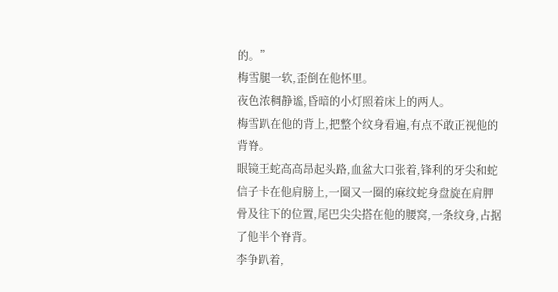的。”
梅雪腿一软,歪倒在他怀里。
夜色浓稠静谧,昏暗的小灯照着床上的两人。
梅雪趴在他的背上,把整个纹身看遍,有点不敢正视他的背脊。
眼镜王蛇高高昂起头路,血盆大口张着,锋利的牙尖和蛇信子卡在他肩膀上,一圈又一圈的麻纹蛇身盘旋在肩胛骨及往下的位置,尾巴尖尖搭在他的腰窝,一条纹身,占据了他半个脊背。
李争趴着,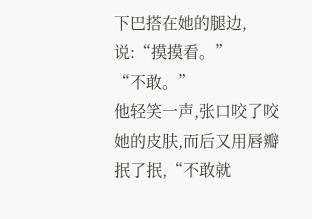下巴搭在她的腿边,说:“摸摸看。”
“不敢。”
他轻笑一声,张口咬了咬她的皮肤,而后又用唇瓣抿了抿,“不敢就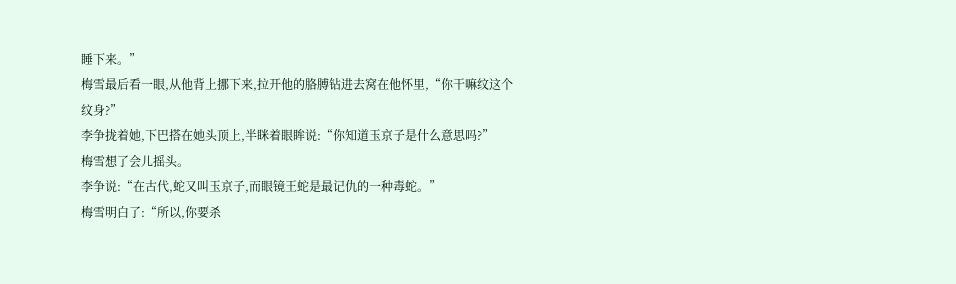睡下来。”
梅雪最后看一眼,从他背上挪下来,拉开他的胳膊钻进去窝在他怀里,“你干嘛纹这个纹身?”
李争拢着她,下巴搭在她头顶上,半眯着眼眸说:“你知道玉京子是什么意思吗?”
梅雪想了会儿摇头。
李争说:“在古代,蛇又叫玉京子,而眼镜王蛇是最记仇的一种毒蛇。”
梅雪明白了:“所以,你要杀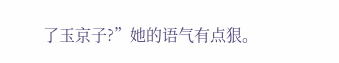了玉京子?”她的语气有点狠。